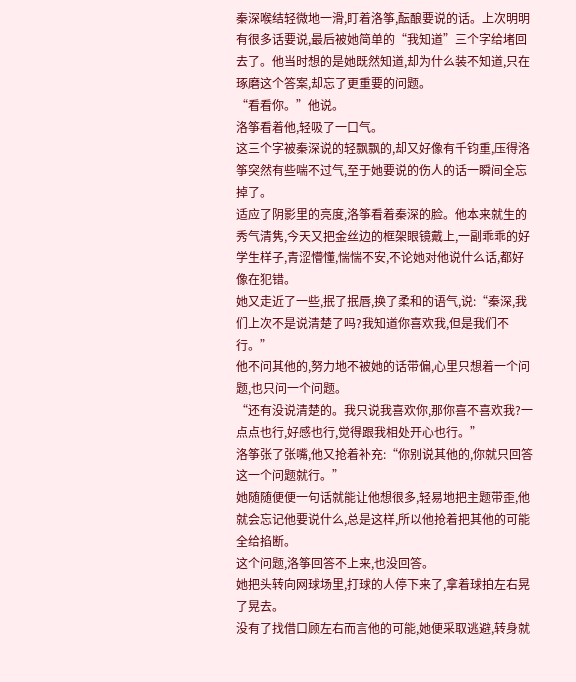秦深喉结轻微地一滑,盯着洛筝,酝酿要说的话。上次明明有很多话要说,最后被她简单的“我知道”三个字给堵回去了。他当时想的是她既然知道,却为什么装不知道,只在琢磨这个答案,却忘了更重要的问题。
“看看你。”他说。
洛筝看着他,轻吸了一口气。
这三个字被秦深说的轻飘飘的,却又好像有千钧重,压得洛筝突然有些喘不过气,至于她要说的伤人的话一瞬间全忘掉了。
适应了阴影里的亮度,洛筝看着秦深的脸。他本来就生的秀气清隽,今天又把金丝边的框架眼镜戴上,一副乖乖的好学生样子,青涩懵懂,惴惴不安,不论她对他说什么话,都好像在犯错。
她又走近了一些,抿了抿唇,换了柔和的语气,说:“秦深,我们上次不是说清楚了吗?我知道你喜欢我,但是我们不行。”
他不问其他的,努力地不被她的话带偏,心里只想着一个问题,也只问一个问题。
“还有没说清楚的。我只说我喜欢你,那你喜不喜欢我?一点点也行,好感也行,觉得跟我相处开心也行。”
洛筝张了张嘴,他又抢着补充:“你别说其他的,你就只回答这一个问题就行。”
她随随便便一句话就能让他想很多,轻易地把主题带歪,他就会忘记他要说什么,总是这样,所以他抢着把其他的可能全给掐断。
这个问题,洛筝回答不上来,也没回答。
她把头转向网球场里,打球的人停下来了,拿着球拍左右晃了晃去。
没有了找借口顾左右而言他的可能,她便采取逃避,转身就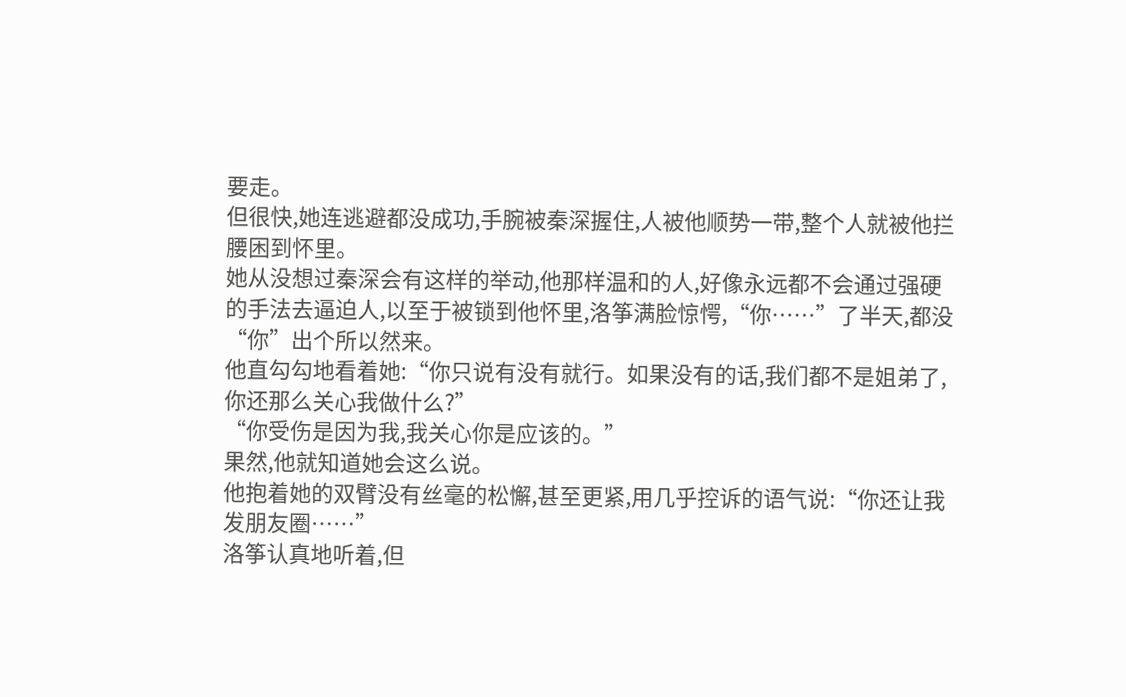要走。
但很快,她连逃避都没成功,手腕被秦深握住,人被他顺势一带,整个人就被他拦腰困到怀里。
她从没想过秦深会有这样的举动,他那样温和的人,好像永远都不会通过强硬的手法去逼迫人,以至于被锁到他怀里,洛筝满脸惊愕,“你……”了半天,都没“你”出个所以然来。
他直勾勾地看着她:“你只说有没有就行。如果没有的话,我们都不是姐弟了,你还那么关心我做什么?”
“你受伤是因为我,我关心你是应该的。”
果然,他就知道她会这么说。
他抱着她的双臂没有丝毫的松懈,甚至更紧,用几乎控诉的语气说:“你还让我发朋友圈……”
洛筝认真地听着,但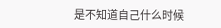是不知道自己什么时候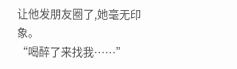让他发朋友圈了,她毫无印象。
“喝醉了来找我……”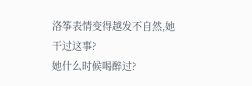洛筝表情变得越发不自然,她干过这事?
她什么时候喝醉过?